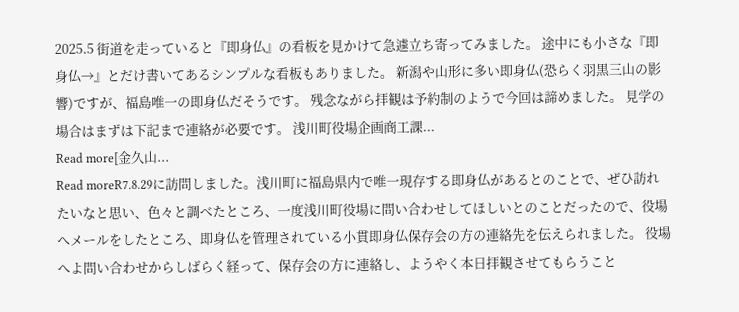2025.5 街道を走っていると『即身仏』の看板を見かけて急遽立ち寄ってみました。 途中にも小さな『即身仏→』とだけ書いてあるシンプルな看板もありました。 新潟や山形に多い即身仏(恐らく羽黒三山の影響)ですが、福島唯一の即身仏だそうです。 残念ながら拝観は予約制のようで今回は諦めました。 見学の場合はまずは下記まで連絡が必要です。 浅川町役場企画商工課...
Read more[金久山...
Read moreR7.8.29に訪問しました。浅川町に福島県内で唯一現存する即身仏があるとのことで、ぜひ訪れたいなと思い、色々と調べたところ、一度浅川町役場に問い合わせしてほしいとのことだったので、役場へメールをしたところ、即身仏を管理されている小貫即身仏保存会の方の連絡先を伝えられました。 役場へよ問い合わせからしばらく経って、保存会の方に連絡し、ようやく本日拝観させてもらうこと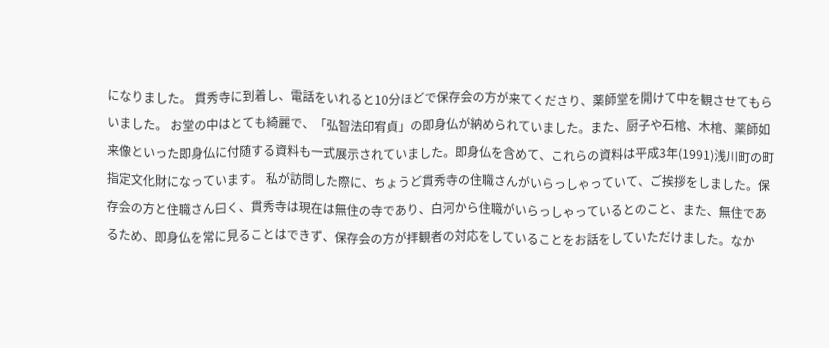になりました。 貫秀寺に到着し、電話をいれると10分ほどで保存会の方が来てくださり、薬師堂を開けて中を観させてもらいました。 お堂の中はとても綺麗で、「弘智法印宥貞」の即身仏が納められていました。また、厨子や石棺、木棺、薬師如来像といった即身仏に付随する資料も一式展示されていました。即身仏を含めて、これらの資料は平成3年(1991)浅川町の町指定文化財になっています。 私が訪問した際に、ちょうど貫秀寺の住職さんがいらっしゃっていて、ご挨拶をしました。保存会の方と住職さん曰く、貫秀寺は現在は無住の寺であり、白河から住職がいらっしゃっているとのこと、また、無住であるため、即身仏を常に見ることはできず、保存会の方が拝観者の対応をしていることをお話をしていただけました。なか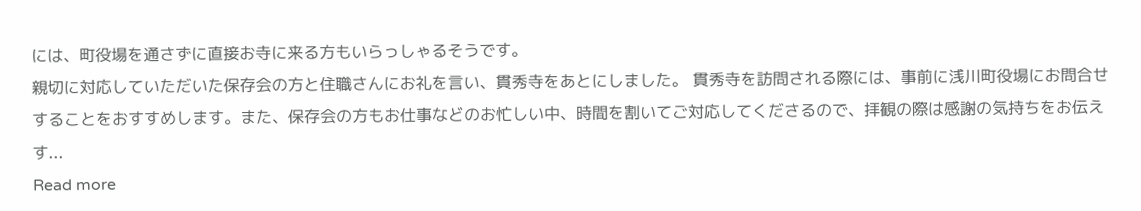には、町役場を通さずに直接お寺に来る方もいらっしゃるそうです。
親切に対応していただいた保存会の方と住職さんにお礼を言い、貫秀寺をあとにしました。 貫秀寺を訪問される際には、事前に浅川町役場にお問合せすることをおすすめします。また、保存会の方もお仕事などのお忙しい中、時間を割いてご対応してくださるので、拝観の際は感謝の気持ちをお伝えす...
Read more